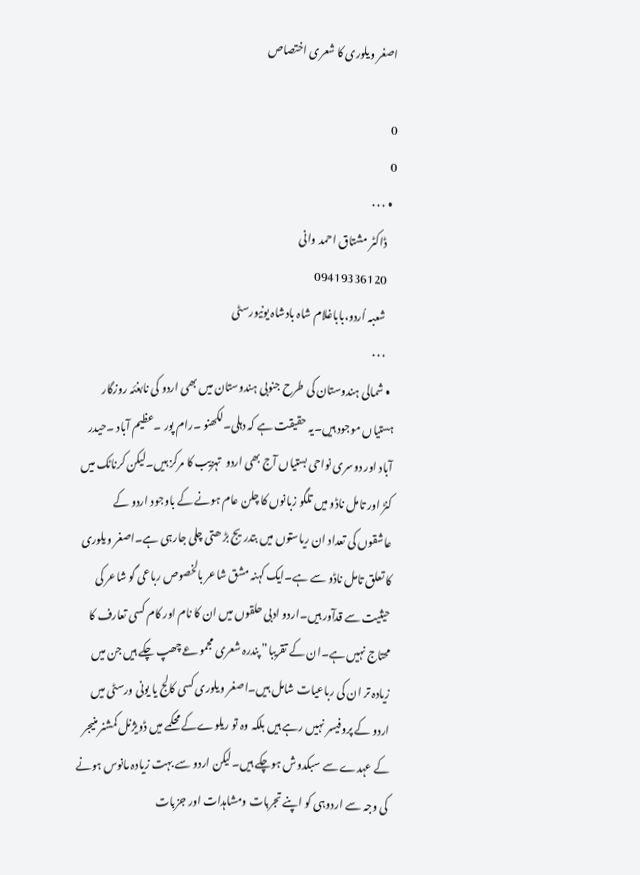اصغر ویلوری کا شعری اختصاص

0
0
  • ۰۰۰
    ڈاکٹر مشتاق احمد وانی
    09419336120
    شعبہ اُردو،باباغلام شاہ بادشاہ یونیورسٹی
    ۰۰۰
  • شمالی ہندوستان کی طرح جنوبی ہندوستان میں بھی اردو کی نابغئہ روزگار ہستیاں موجود ہیں۔یہ حقیقت ہے کہ دہلی۔لکھنو ۔رام پور ۔عظیم آباد ۔حیدر آباد اور دوسری نواحی بستیاں آج بھی اردو  تہزیب کا مرکز ہیں۔لیکن کرناٹک میں کنڑ اور تامل ناڈو میں تلگو زبانوں کا چلن عام ہونے کے باوجود اردو کے عاشقوں کی تعداد ان ریاستوں میں بتدریج بڑ ھتی چلی جارہی ہے۔اصغر ویلوری کا تعلق تامل ناڈو سے ہے۔ایک کہنہ مشق شاعر بالخصوص رباعی گو شاعر کی حیثیت سے قدآور ہیں۔اردو ادبی حلقوں میں ان کا نام اور کام کسی تعارف کا محتاج نہیں ہے۔ان کے تقریبا” پندرہ شعری مجموعے چھپ چکے ہیں جن میں زیادہ تر ان کی رباعیات شامل ہیں۔اصغر ویلوری کسی کالج یا یونی ورسٹی میں اردو کے پروفیسر نہیں رہے ہیں بلکہ وہ تو ریلوےکے محکمے میں ڈویژنل کمشنر منیجر کے عہدے سے سبکدوش ہوچکے ہیں۔لیکن اردو سے بہت زیادہ مانوس ہونے کی وجہ سے اردوہی کو اپنے تجربات ومشاہدات اور جزبات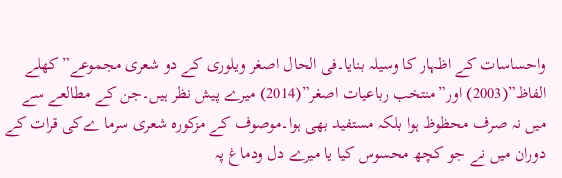واحساسات کے اظہار کا وسیلہ بنایا۔فی الحال اصغر ویلوری کے دو شعری مجموعے”کھلے الفاظ”(2003) اور”منتخب رباعیات اصغر”(2014) میرے پیش نظر ہیں۔جن کے مطالعے سے میں نہ صرف محظوظ ہوا بلکہ مستفید بھی ہوا۔موصوف کے مزکورہ شعری سرما ےکی قرات کے دوران میں نے جو کچھ محسوس کیا یا میرے دل ودماغ پہ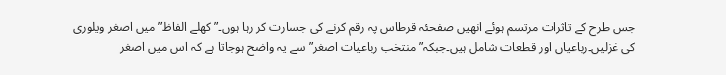جس طرح کے تاثرات مرتسم ہوئے انھیں صفحئہ قرطاس پہ رقم کرنے کی جسارت کر رہا ہوں۔”کھلے الفاظ”میں اصغر ویلوری کی غزلیں۔رباعیاں اور قطعات شامل ہیں۔جبکہ”منتخب رباعیات اصغر” سے یہ واضح ہوجاتا ہے کہ اس میں اصغر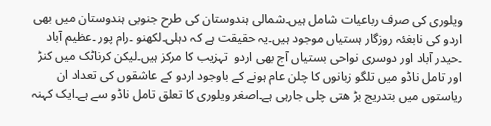ویلوری کی صرف رباعیات شامل ہیں۔شمالی ہندوستان کی طرح جنوبی ہندوستان میں بھی اردو کی نابغئہ روزگار ہستیاں موجود ہیں۔یہ حقیقت ہے کہ دہلی۔لکھنو ۔رام پور ۔عظیم آباد ۔حیدر آباد اور دوسری نواحی بستیاں آج بھی اردو  تہزیب کا مرکز ہیں۔لیکن کرناٹک میں کنڑ اور تامل ناڈو میں تلگو زبانوں کا چلن عام ہونے کے باوجود اردو کے عاشقوں کی تعداد ان ریاستوں میں بتدریج بڑ ھتی چلی جارہی ہے۔اصغر ویلوری کا تعلق تامل ناڈو سے ہے۔ایک کہنہ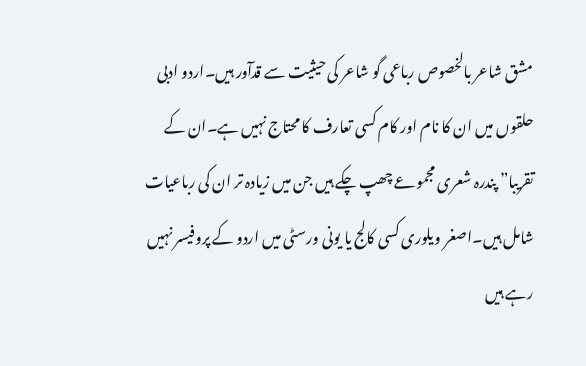مشق شاعر بالخصوص رباعی گو شاعر کی حیثیت سے قدآور ہیں۔اردو ادبی حلقوں میں ان کا نام اور کام کسی تعارف کا محتاج نہیں ہے۔ان کے تقریبا” پندرہ شعری مجموعے چھپ چکے ہیں جن میں زیادہ تر ان کی رباعیات شامل ہیں۔اصغر ویلوری کسی کالج یا یونی ورسٹی میں اردو کے پروفیسر نہیں رہے ہیں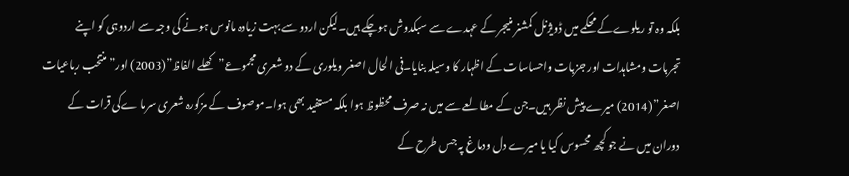بلکہ وہ تو ریلوےکے محکمے میں ڈویژنل کمشنر منیجر کے عہدے سے سبکدوش ہوچکے ہیں۔لیکن اردو سے بہت زیادہ مانوس ہونے کی وجہ سے اردوہی کو اپنے تجربات ومشاہدات اور جزبات واحساسات کے اظہار کا وسیلہ بنایا۔فی الحال اصغر ویلوری کے دو شعری مجموعے”کھلے الفاظ”(2003) اور”منتخب رباعیات اصغر”(2014) میرے پیش نظر ہیں۔جن کے مطالعے سے میں نہ صرف محظوظ ہوا بلکہ مستفید بھی ہوا۔موصوف کے مزکورہ شعری سرما ےکی قرات کے دوران میں نے جو کچھ محسوس کیا یا میرے دل ودماغ پہ جس طرح کے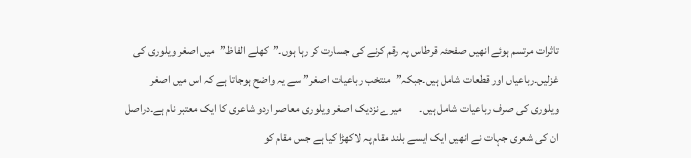تاثرات مرتسم ہوئے انھیں صفحئہ قرطاس پہ رقم کرنے کی جسارت کر رہا ہوں۔”کھلے الفاظ”میں اصغر ویلوری کی غزلیں۔رباعیاں اور قطعات شامل ہیں۔جبکہ”منتخب رباعیات اصغر” سے یہ واضح ہوجاتا ہے کہ اس میں اصغر ویلوری کی صرف رباعیات شامل ہیں۔        میرے نزدیک اصغر ویلوری معاصر اردو شاعری کا ایک معتبر نام ہے۔دراصل ان کی شعری جہات نے انھیں ایک ایسے بلند مقام پہ لاکھڑا کیا ہے جس مقام کو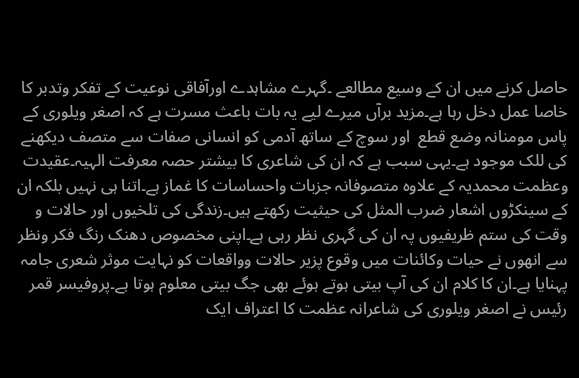حاصل کرنے میں ان کے وسیع مطالعے ۔گہرے مشاہدے اورآفاقی نوعیت کے تفکر وتدبر کا خاصا عمل دخل رہا ہے۔مزید برآں میرے لیے یہ بات باعث مسرت ہے کہ اصغر ویلوری کے پاس مومنانہ وضع قطع  اور سوچ کے ساتھ آدمی کو انسانی صفات سے متصف دیکھنے کی للک موجود ہے۔یہی سبب ہے کہ ان کی شاعری کا بیشتر حصہ معرفت الہیہ۔عقیدت وعظمت محمدیہ کے علاوہ متصوفانہ جزبات واحساسات کا غماز ہے۔اتنا ہی نہیں بلکہ ان کے سینکڑوں اشعار ضرب المثل کی حیثیت رکھتے ہیں۔زندگی کی تلخیوں اور حالات و وقت کی ستم ظریفیوں پہ ان کی گہری نظر رہی ہے۔اپنی مخصوص دھنک رنگ فکر ونظر سے انھوں نے حیات وکائنات میں وقوع پزیر حالات وواقعات کو نہایت موثر شعری جامہ پہنایا ہے۔ان کا کلام ان کی آپ بیتی ہوتے ہوئے بھی جگ بیتی معلوم ہوتا ہے۔پروفیسر قمر رئیس نے اصغر ویلوری کی شاعرانہ عظمت کا اعتراف ایک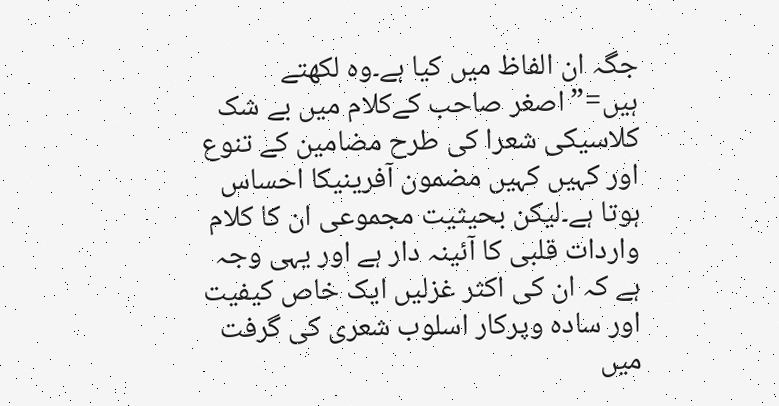جگہ ان الفاظ میں کیا ہے۔وہ لکھتے ہیں=”اصغر صاحب کےکلام میں بے شک کلاسیکی شعرا کی طرح مضامین کے تنوع اور کہیں کہیں مضمون آفرینیکا احساس ہوتا ہے۔لیکن بحیثیت مجموعی ان کا کلام واردات قلبی کا آئینہ دار ہے اور یہی وجہ ہے کہ ان کی اکثر غزلیں ایک خاص کیفیت اور سادہ وپرکار اسلوب شعری کی گرفت میں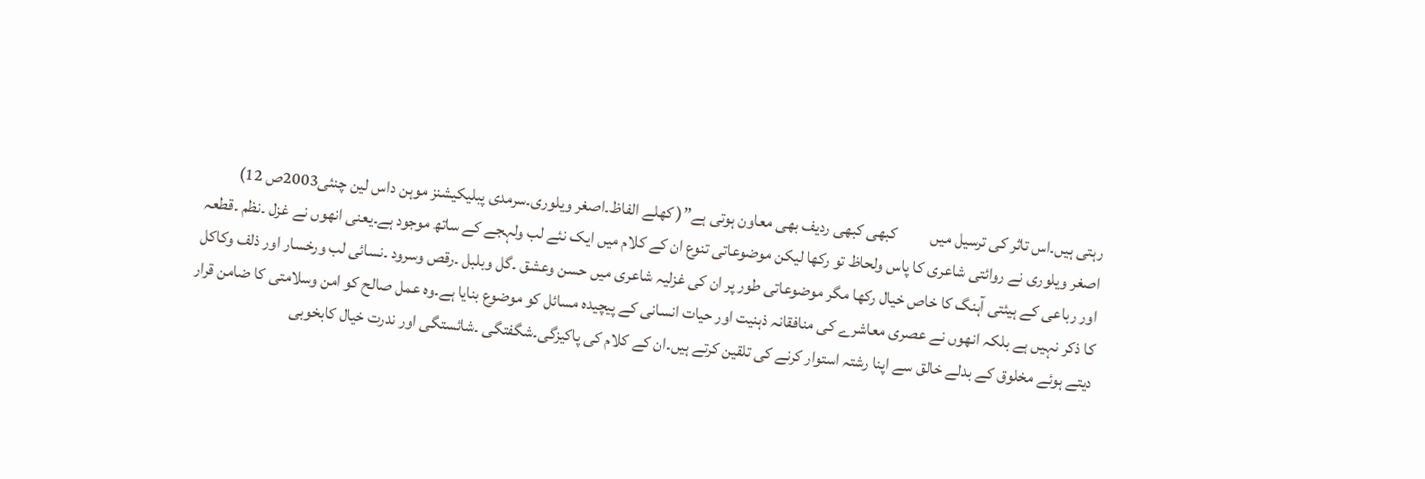رہتی ہیں۔اس تاثر کی ترسیل میں          کبھی کبھی ردیف بھی معاون ہوتی ہے”( کھلے الفاظ۔اصغر ویلوری۔سرمدی پبلیکیشنز موہن داس لین چنئی2003ص 12)       اصغر ویلوری نے روائتی شاعری کا پاس ولحاظ تو رکھا لیکن موضوعاتی تنوع ان کے کلام میں ایک نئے لب ولہجے کے ساتھ موجود ہے۔یعنی انھوں نے غزل ۔نظم ۔قطعہ اور رباعی کے ہیئتی آہنگ کا خاص خیال رکھا مگر موضوعاتی طور پر ان کی غزلیہ شاعری میں حسن وعشق ۔گل وبلبل ۔رقص وسرود ۔نسائی لب ورخسار اور ذلف وکاکل کا ذکر نہیں ہے بلکہ انھوں نے عصری معاشرے کی منافقانہ ذہنیت اور حیات انسانی کے پیچیدہ مسائل کو موضوع بنایا ہے۔وہ عمل صالح کو امن وسلامتی کا ضامن قرار دیتے ہوئے مخلوق کے بدلے خالق سے اپنا رشتہ استوار کرنے کی تلقین کرتے ہیں۔ان کے کلام کی پاکیزگی۔شگفتگی ۔شائستگی اور ندرت خیال کابخوبی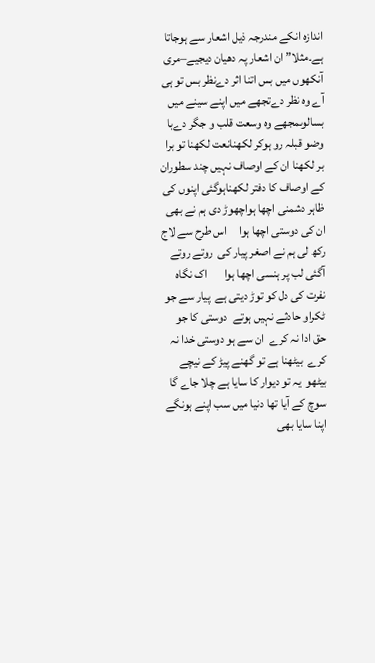اندازہ انکے مندرجہ ذیل اشعار سے ہوجاتا ہے۔مثلا” ان اشعار پہ دھیان دیجیے–مری آنکھوں میں بس اتنا اثر دےنظر بس تو ہی آے وہ نظر دےتجھے میں اپنے سینے میں بسالوںمجھے وہ وسعت قلب و جگر دےبا وضو قبلہ رو ہوکر لکھنانعت لکھنا تو برا بر لکھنا ان کے اوصاف نہیں چند سطوران کے اوصاف کا دفتر لکھناہوگئی اپنوں کی ظاہر دشمنی اچھا ہواچھوڑ دی ہم نے بھی ان کی دوستی اچھا ہوا     اس طرح سے لاج رکھ لی ہم نے اصغر پیار کی  روتے روتے آگئی لب پر ہنسی اچھا ہوا       اک نگاہ نفرت کی دل کو توڑ دیتی ہے  پیار سے جو ٹکراو حادثے نہیں ہوتے  دوستی کا جو حق ادا نہ کرے  ان سے ہو دوستی خدا نہ کرے  بیٹھنا ہے تو گھنے پیڑ کے نیچے بیٹھو  یہ تو دیوار کا سایا ہے چلا جاے گا  سوچ کے آیا تھا دنیا میں سب اپنے ہونگے  اپنا سایا بھی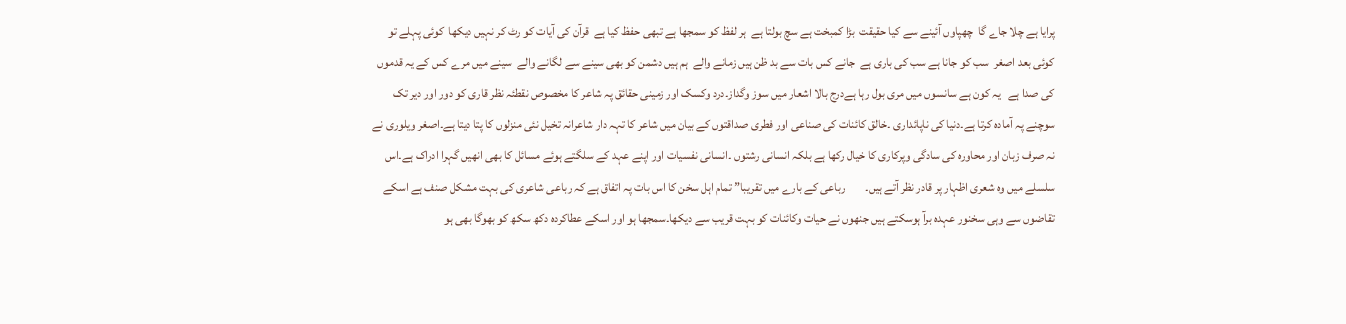پرایا ہے چلا جاے گا  چھپاوں آئینے سے کیا حقیقت  بڑا کمبخت ہے سچ بولتا ہے  ہر لفظ کو سمجھا ہے تبھی حفظ کیا ہے  قرآن کی آیات کو رٹ کر نہیں دیکھا  کوئی پہلے تو کوئی بعد اصغر  سب کو جانا ہے سب کی باری ہے  جانے کس بات سے بد ظن ہیں زمانے والے  ہم ہیں دشمن کو بھی سینے سے لگانے والے  سینے میں مرے کس کے یہ قدموں کی صدا ہے   یہ کون ہے سانسوں میں مری بول رہا ہےدرج بالا اشعار میں سوز وگداز۔درد وکسک اور زمینی حقائق پہ شاعر کا مخصوص نقطئہ نظر قاری کو دور اور دیر تک سوچنے پہ آمادہ کرتا ہے۔دنیا کی ناپائداری ۔خالق کائنات کی صناعی اور فطری صداقتوں کے بیان میں شاعر کا تہہ دار شاعرانہ تخیل نئی منزلوں کا پتا دیتا ہے۔اصغر ویلوری نے نہ صرف زبان اور محاورہ کی سادگی وپرکاری کا خیال رکھا ہے بلکہ انسانی رشتوں ۔انسانی نفسیات اور اپنے عہد کے سلگتے ہوئے مسائل کا بھی انھیں گہرا ادراک ہے۔اس سلسلے میں وہ شعری اظہار پر قادر نظر آتے ہیں۔        رباعی کے بارے میں تقریبا” تمام اہل سخن کا اس بات پہ اتفاق ہے کہ رباعی شاعری کی بہت مشکل صنف ہے اسکے تقاضوں سے وہی سخنور عہدہ برآ ہوسکتے ہیں جنھوں نے حیات وکائنات کو بہت قریب سے دیکھا۔سمجھا ہو اور اسکے عطاکردہ دکھ سکھ کو بھوگا بھی ہو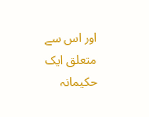اور اس سے متعلق ایک حکیمانہ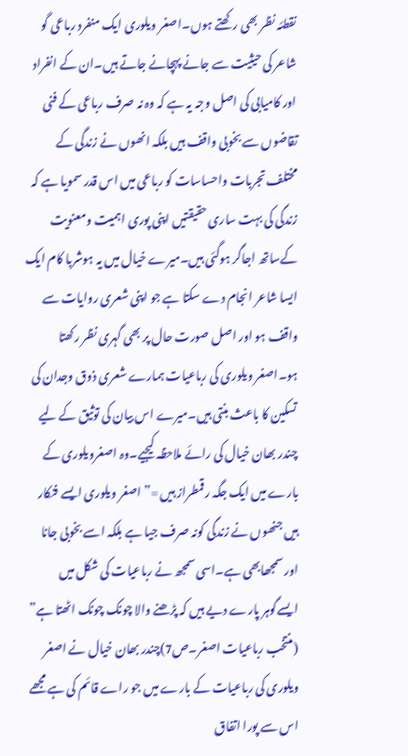نقطئہ نظر بھی رکھتے ہوں۔اصغر ویلوری ایک منفرد رباعی گو شاعر کی حیثیت سے جانے پہچانے جاتے ہیں۔ان کے انفراد اور کامیابی کی اصل وجہ یہ ہے کہ وہ نہ صرف رباعی کے فنی تقاضوں سے بخوبی واقف ہیں بلکہ انھوں نے زندگی کے مختلف تجربات واحساسات کو رباعی میں اس قدر سمویا ہے کہ زندگی کی بہت ساری حقیقتیں اپنی پوری اہمیت ومعنویت کےساتھ اجاگر ہوگئی ہیں۔میرے خیال میں یہ ہوشربا کام ایک ایسا شاعر انجام دے سکتا ہے جو اپنی شعری روایات سے واقف ہو اور اصل صورت حال پر بھی گہری نظر رکھتا ہو۔اصغر ویلوری کی رباعیات ہمارے شعری ذوق وجدان کی تسکین کا باعث بنتی ہیں۔میرے اس بیان کی توثیق کے لیے چندر بھان خیال کی رائے ملاحظہ کیجیے۔وہ اصغرویلوری کے بارے میں ایک جگہ رقمطراز ہیں =”اصغر ویلوری ایسے فنکار ہیں جنھوں نے زندگی کونہ صرف جیا ہے بلکہ اسے بخوبی جانا اور سمجھابھی ہے۔اسی سمجھ نے رباعیات کی شکل میں ایسےگوہر پارے دیے ہیں کہ پڑھنے والا چونک چونک اٹھتا ہے”  (منتخب رباعیات اصغر۔ص7)چندر بھان خیال نے اصغر ویلوری کی رباعیات کے بارے میں جو راے قائم کی ہے مجھے اس سے پورا اتفاق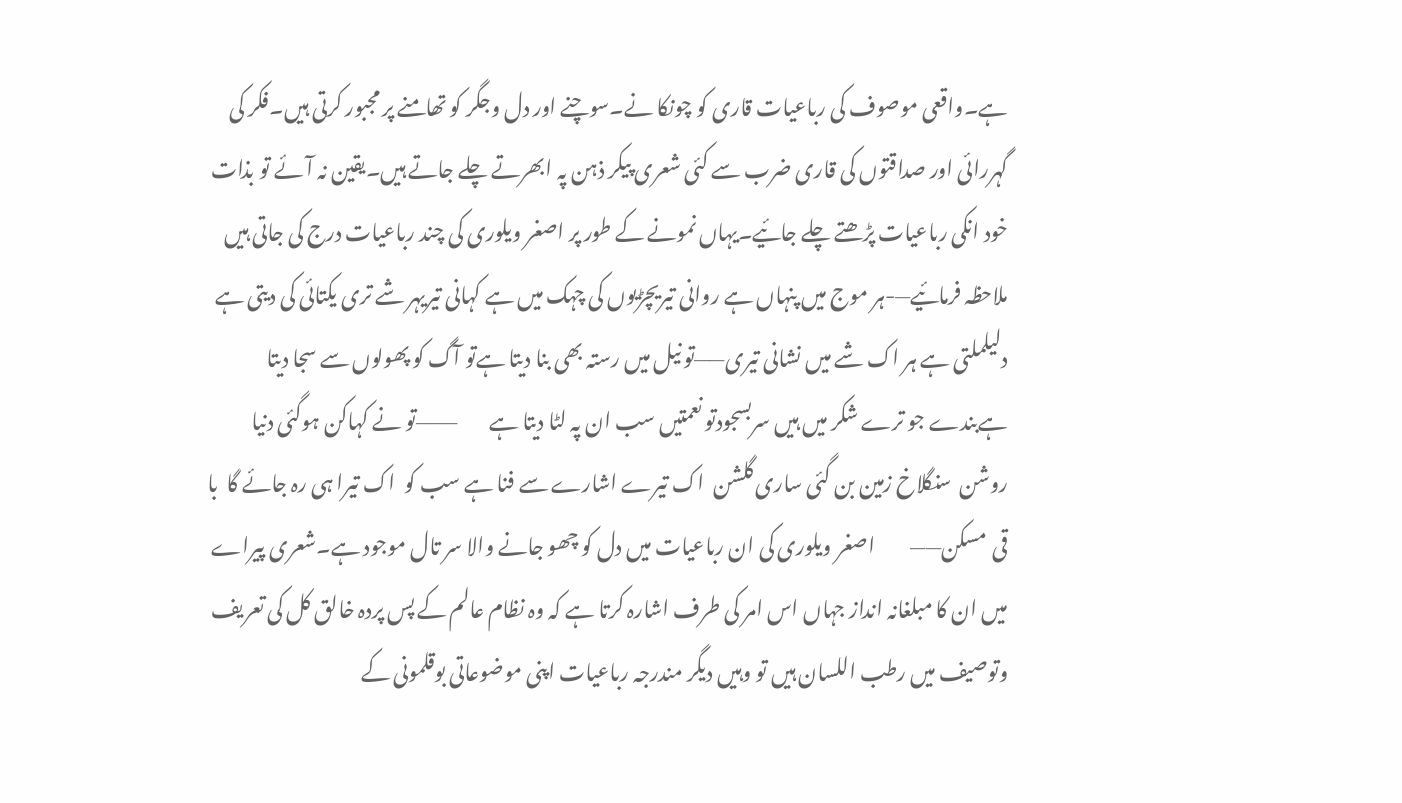ہے۔واقعی موصوف کی رباعیات قاری کو چونکا نے۔سوچنے اور دل وجگر کو تھامنے پر مجبور کرتی ہیں۔فکر کی گہررائی اور صداقتوں کی قاری ضرب سے کئی شعری پیکر ذہن پہ ابھرتے چلے جاتے ہیں۔یقین نہ آئے تو بذات خود انکی رباعیات پڑھتے چلے جائیے۔یہاں نمونے کے طور پر اصغر ویلوری کی چند رباعیات درج کی جاتی ہیں ملاحظہ فرمائیے—-ہر موج میں پنہاں ہے روانی تیریچڑیوں کی چہک میں ہے کہانی تیریہر شے تری یکتائی کی دیتی ہے دلیلملتی ہے ہر اک شے میں نشانی تیری——تو نیل میں رستہ بھی بنا دیتا ہےتو آگ کو پھولوں سے سجا دیتا ہےبندے جو ترے شکر میں ہیں سربسجودتو نعمتیں سب ان پہ لٹا دیتا ہے        ——–تو نے کہاکن ہوگئی دنیا روشن  سنگلاخ زمین بن گئی ساری گلشن  اک تیرے اشارے سے فنا ہے سب کو  اک تیرا ہی رہ جائے گا  با قی  مسکن——         اصغر ویلوری کی ان رباعیات میں دل کو چھو جانے والا سر تال موجود ہے۔شعری پیراے میں ان کا مبلغانہ انداز جہاں اس امر کی طرف اشارہ کرتا ہے کہ وہ نظام عالم کے پس پردہ خالق کل کی تعریف وتوصیف میں رطب اللسان ہیں تو وہیں دیگر مندرجہ رباعیات اپنی موضوعاتی بوقلمونی کے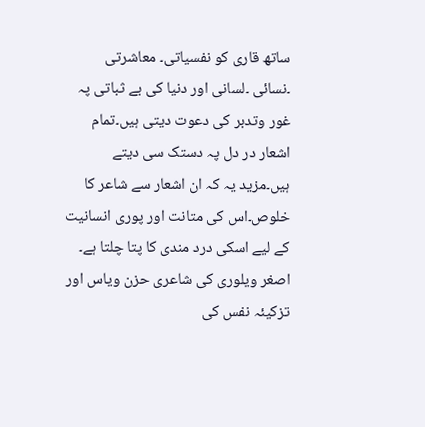ساتھ قاری کو نفسیاتی۔ معاشرتی ۔نسائی ۔لسانی اور دنیا کی بے ثباتی پہ غور وتدبر کی دعوت دیتی ہیں۔تمام اشعار در دل پہ دستک سی دیتے ہیں۔مزید یہ کہ ان اشعار سے شاعر کا خلوص۔اس کی متانت اور پوری انسانیت کے لیے اسکی درد مندی کا پتا چلتا ہے۔           اصغر ویلوری کی شاعری حزن ویاس اور تزکیئہ نفس کی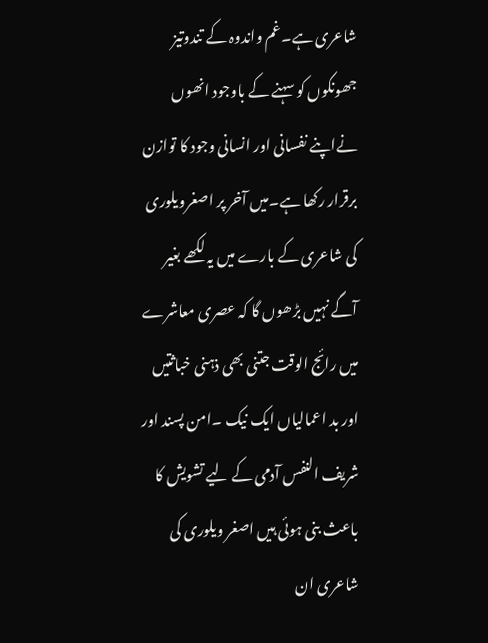شاعری ہے۔غم واندوہ کے تندوتیز جھونکوں کو سہنے کے باوجود انھوں نےاپنے نفسانی اور انسانی وجود کا توازن برقرار رکھا ہے۔میں آخر پر اصغرویلوری کی شاعری کے بارے میں یہ لکھے بغیر آگے نہیں بڑھوں گا کہ عصری معاشرے میں رائج الوقت جتنی بھی ذہنی خباثتیں اور بد اعمالیاں ایک نیک ۔امن پسند اور شریف النفس آدمی کے لیے تشویش کا باعث بنی ہوئی ہیں اصغر ویلوری کی شاعری ان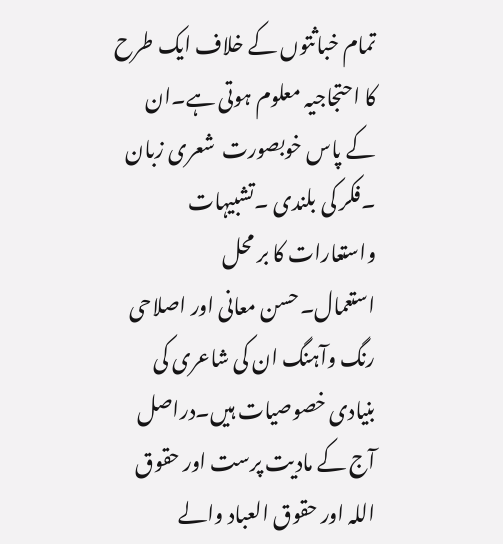تمام خباثتوں کے خلاف ایک طرح کا احتجاجیہ معلوم ہوتی ہے۔ان کے پاس خوبصورت  شعری زبان ۔فکر کی بلندی ۔تشبیہات واستعارات کا بر محل استعمال۔حسن معانی اور اصلاحی رنگ وآہنگ ان کی شاعری کی بنیادی خصوصیات ہیں۔دراصل آج کے مادیت پرست اور حقوق اللہ اور حقوق العباد والے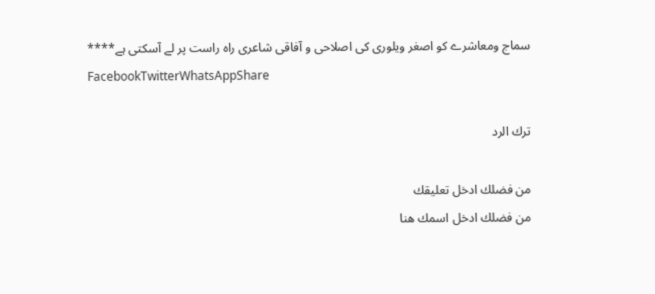سماج ومعاشرے کو اصغر ویلوری کی اصلاحی و آفاقی شاعری راہ راست پر لے آسکتی ہے****
FacebookTwitterWhatsAppShare

ترك الرد

من فضلك ادخل تعليقك
من فضلك ادخل اسمك هنا